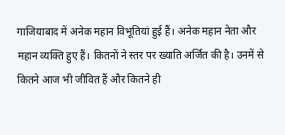गाजियाबाद में अनेक महान विभूतियां हुई हैं। अनेक महान नेता और महान व्यक्ति हुए हैं। कितनों ने स्तर पर ख्याति अर्जित की है। उनमें से कितने आज भी जीवित हैं और कितने ही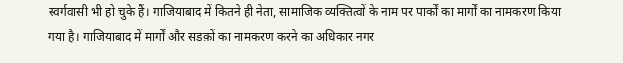स्वर्गवासी भी हो चुके हैं। गाजियाबाद में कितने ही नेता, सामाजिक व्यक्तित्वों के नाम पर पार्कों का मार्गों का नामकरण किया गया है। गाजियाबाद में मार्गों और सडक़ों का नामकरण करने का अधिकार नगर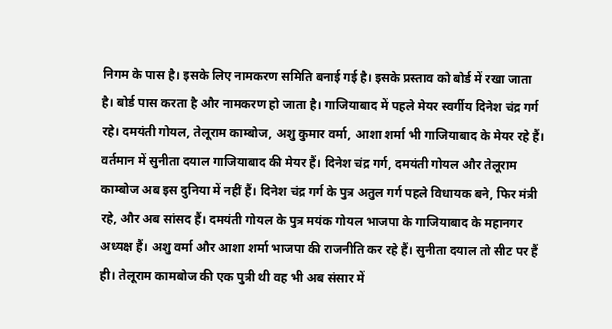निगम के पास है। इसके लिए नामकरण समिति बनाई गई है। इसके प्रस्ताव को बोर्ड में रखा जाता है। बोर्ड पास करता है और नामकरण हो जाता है। गाजियाबाद में पहले मेयर स्वर्गीय दिनेश चंद्र गर्ग रहे। दमयंती गोयल, तेलूराम काम्बोज, अशु कुमार वर्मा, आशा शर्मा भी गाजियाबाद के मेयर रहे हैं। वर्तमान में सुनीता दयाल गाजियाबाद की मेयर हैं। दिनेश चंद्र गर्ग, दमयंती गोयल और तेलूराम काम्बोज अब इस दुनिया में नहीं हैं। दिनेश चंद्र गर्ग के पुत्र अतुल गर्ग पहले विधायक बने, फिर मंत्री रहे, और अब सांसद हैं। दमयंती गोयल के पुत्र मयंक गोयल भाजपा के गाजियाबाद के महानगर अध्यक्ष हैं। अशु वर्मा और आशा शर्मा भाजपा की राजनीति कर रहे हैं। सुनीता दयाल तो सीट पर हैं ही। तेलूराम कामबोज की एक पुत्री थी वह भी अब संसार में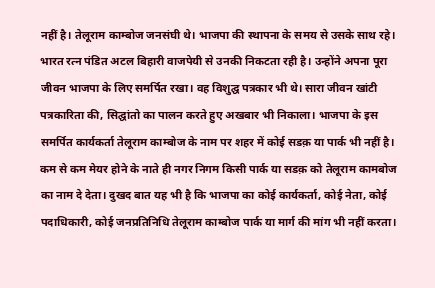नहीं है। तेलूराम काम्बोज जनसंघी थे। भाजपा की स्थापना के समय से उसके साथ रहे। भारत रत्न पंडित अटल बिहारी वाजपेयी से उनकी निकटता रही है। उन्होंने अपना पूरा जीवन भाजपा के लिए समर्पित रखा। वह विशुद्घ पत्रकार भी थे। सारा जीवन खांटी पत्रकारिता की, सिद्घांतो का पालन करते हुए अखबार भी निकाला। भाजपा के इस समर्पित कार्यकर्ता तेलूराम काम्बोज के नाम पर शहर में कोई सडक़ या पार्क भी नहीं है। कम से कम मेयर होने के नाते ही नगर निगम किसी पार्क या सडक़ को तेलूराम कामबोज का नाम दे देता। दुखद बात यह भी है कि भाजपा का कोई कार्यकर्ता, कोई नेता, कोई पदाधिकारी, कोई जनप्रतिनिधि तेलूराम काम्बोज पार्क या मार्ग की मांग भी नहीं करता।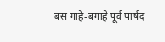बस गाहे-बगाहे पूर्व पार्षद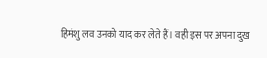हिमंशु लव उनको याद कर लेते हैं। वही इस पर अपना दुख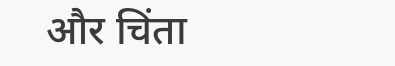और चिंता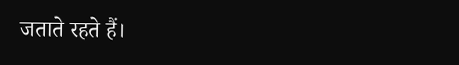जताते रहते हैं।